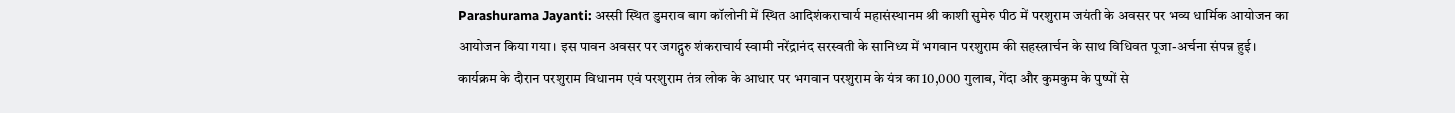Parashurama Jayanti: अस्सी स्थित डुमराव बाग कॉलोनी में स्थित आदिशंकराचार्य महासंस्थानम श्री काशी सुमेरु पीठ में परशुराम जयंती के अवसर पर भव्य धार्मिक आयोजन का आयोजन किया गया। इस पावन अवसर पर जगद्गुरु शंकराचार्य स्वामी नरेंद्रानंद सरस्वती के सानिध्य में भगवान परशुराम की सहस्त्रार्चन के साथ विधिवत पूजा-अर्चना संपन्न हुई। कार्यक्रम के दौरान परशुराम विधानम एवं परशुराम तंत्र लोक के आधार पर भगवान परशुराम के यंत्र का 10,000 गुलाब, गेंदा और कुमकुम के पुष्पों से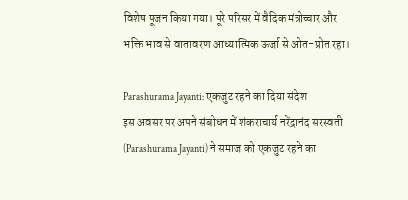विशेष पूजन किया गया। पूरे परिसर में वैदिक मंत्रोच्चार और भक्ति भाव से वातावरण आध्यात्मिक ऊर्जा से ओत-प्रोत रहा।

Parashurama Jayanti: एकजुट रहने का दिया संदेश
इस अवसर पर अपने संबोधन में शंकराचार्य नरेंद्रानंद सरस्वती (Parashurama Jayanti) ने समाज को एकजुट रहने का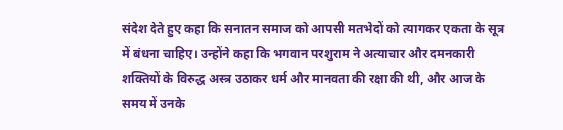संदेश देते हुए कहा कि सनातन समाज को आपसी मतभेदों को त्यागकर एकता के सूत्र में बंधना चाहिए। उन्होंने कहा कि भगवान परशुराम ने अत्याचार और दमनकारी शक्तियों के विरुद्ध अस्त्र उठाकर धर्म और मानवता की रक्षा की थी, और आज के समय में उनके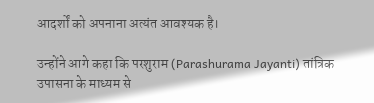आदर्शों को अपनाना अत्यंत आवश्यक है।

उन्होंने आगे कहा कि परशुराम (Parashurama Jayanti) तांत्रिक उपासना के माध्यम से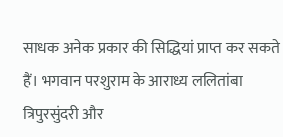साधक अनेक प्रकार की सिद्धियां प्राप्त कर सकते हैं। भगवान परशुराम के आराध्य ललितांबा त्रिपुरसुंदरी और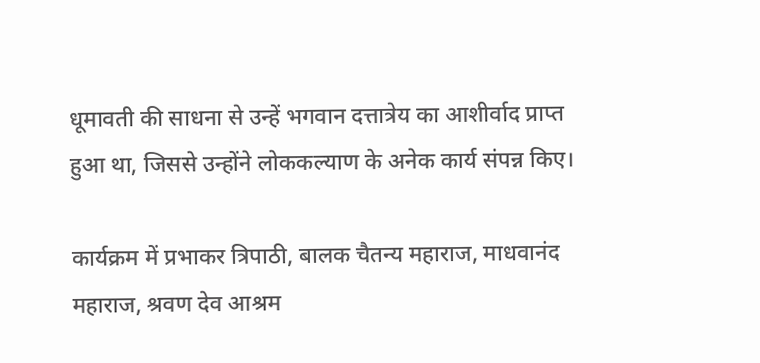धूमावती की साधना से उन्हें भगवान दत्तात्रेय का आशीर्वाद प्राप्त हुआ था, जिससे उन्होंने लोककल्याण के अनेक कार्य संपन्न किए।

कार्यक्रम में प्रभाकर त्रिपाठी, बालक चैतन्य महाराज, माधवानंद महाराज, श्रवण देव आश्रम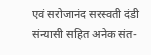एवं सरोजानंद सरस्वती दंडी संन्यासी सहित अनेक संत-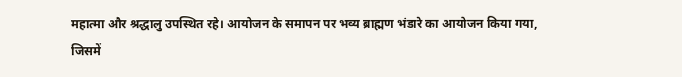महात्मा और श्रद्धालु उपस्थित रहे। आयोजन के समापन पर भव्य ब्राह्मण भंडारे का आयोजन किया गया, जिसमें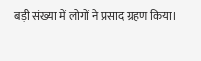बड़ी संख्या में लोगों ने प्रसाद ग्रहण किया।